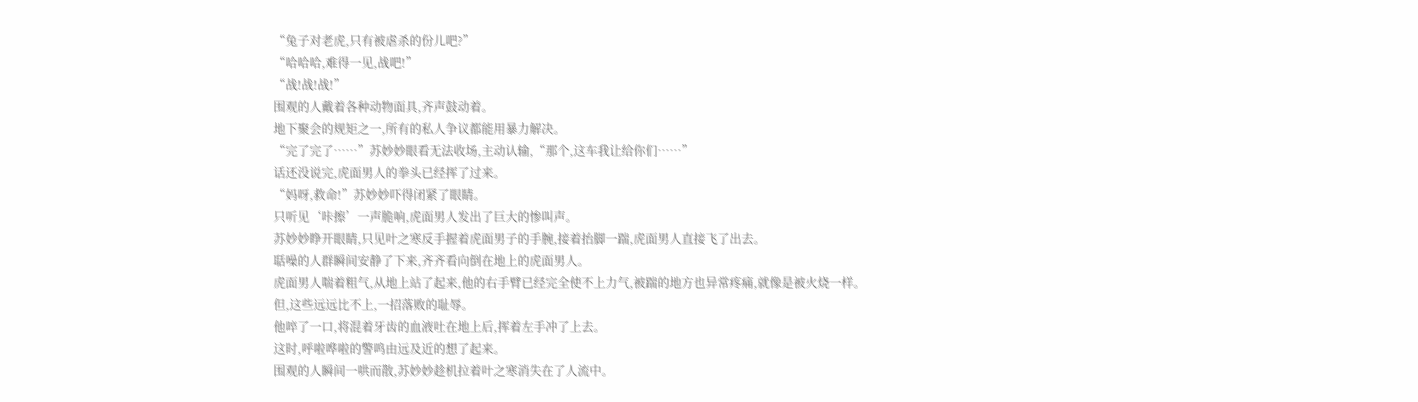“兔子对老虎,只有被虐杀的份儿吧?”
“哈哈哈,难得一见,战吧!”
“战!战!战!”
围观的人戴着各种动物面具,齐声鼓动着。
地下聚会的规矩之一,所有的私人争议都能用暴力解决。
“完了完了……”苏妙妙眼看无法收场,主动认输,“那个,这车我让给你们……”
话还没说完,虎面男人的拳头已经挥了过来。
“妈呀,救命!”苏妙妙吓得闭紧了眼睛。
只听见‘咔擦’一声脆响,虎面男人发出了巨大的惨叫声。
苏妙妙睁开眼睛,只见叶之寒反手握着虎面男子的手腕,接着抬脚一踹,虎面男人直接飞了出去。
聒噪的人群瞬间安静了下来,齐齐看向倒在地上的虎面男人。
虎面男人喘着粗气,从地上站了起来,他的右手臂已经完全使不上力气,被踹的地方也异常疼痛,就像是被火烧一样。
但,这些远远比不上,一招落败的耻辱。
他啐了一口,将混着牙齿的血液吐在地上后,挥着左手冲了上去。
这时,呼啦哗啦的警鸣由远及近的想了起来。
围观的人瞬间一哄而散,苏妙妙趁机拉着叶之寒消失在了人流中。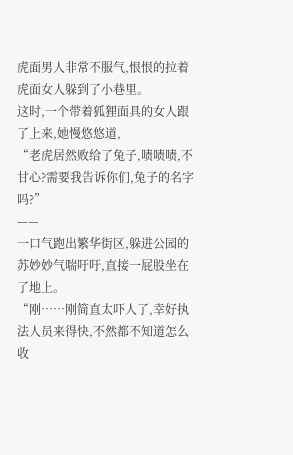虎面男人非常不服气,恨恨的拉着虎面女人躲到了小巷里。
这时,一个带着狐狸面具的女人跟了上来,她慢悠悠道,
“老虎居然败给了兔子,啧啧啧,不甘心?需要我告诉你们,兔子的名字吗?”
——
一口气跑出繁华街区,躲进公园的苏妙妙气喘吁吁,直接一屁股坐在了地上。
“刚……刚简直太吓人了,幸好执法人员来得快,不然都不知道怎么收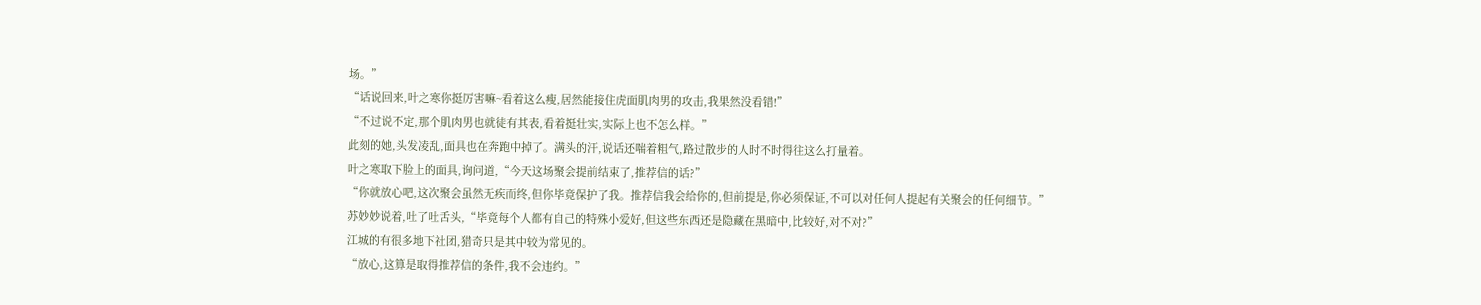场。”
“话说回来,叶之寒你挺厉害嘛~看着这么瘦,居然能接住虎面肌肉男的攻击,我果然没看错!”
“不过说不定,那个肌肉男也就徒有其表,看着挺壮实,实际上也不怎么样。”
此刻的她,头发凌乱,面具也在奔跑中掉了。满头的汗,说话还喘着粗气,路过散步的人时不时得往这么打量着。
叶之寒取下脸上的面具,询问道,“今天这场聚会提前结束了,推荐信的话?”
“你就放心吧,这次聚会虽然无疾而终,但你毕竟保护了我。推荐信我会给你的,但前提是,你必须保证,不可以对任何人提起有关聚会的任何细节。”
苏妙妙说着,吐了吐舌头,“毕竟每个人都有自己的特殊小爱好,但这些东西还是隐藏在黑暗中,比较好,对不对?”
江城的有很多地下社团,猎奇只是其中较为常见的。
“放心,这算是取得推荐信的条件,我不会违约。”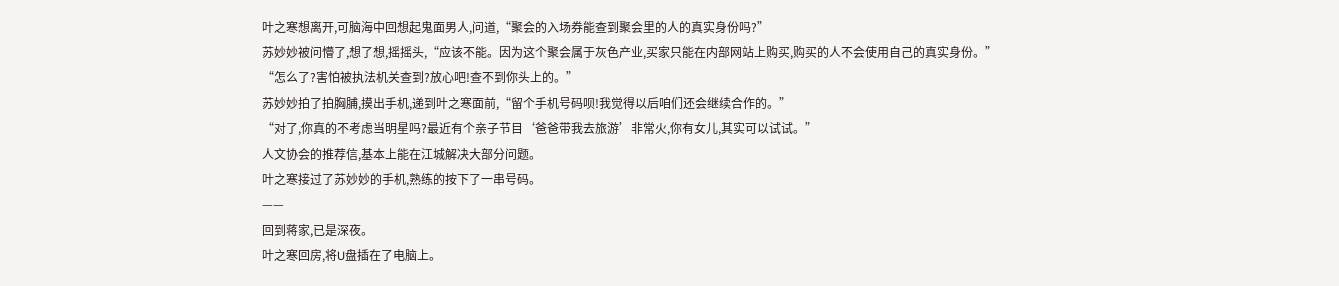叶之寒想离开,可脑海中回想起鬼面男人,问道,“聚会的入场券能查到聚会里的人的真实身份吗?”
苏妙妙被问懵了,想了想,摇摇头,“应该不能。因为这个聚会属于灰色产业,买家只能在内部网站上购买,购买的人不会使用自己的真实身份。”
“怎么了?害怕被执法机关查到?放心吧!查不到你头上的。”
苏妙妙拍了拍胸脯,摸出手机,递到叶之寒面前,“留个手机号码呗!我觉得以后咱们还会继续合作的。”
“对了,你真的不考虑当明星吗?最近有个亲子节目‘爸爸带我去旅游’非常火,你有女儿,其实可以试试。”
人文协会的推荐信,基本上能在江城解决大部分问题。
叶之寒接过了苏妙妙的手机,熟练的按下了一串号码。
——
回到蒋家,已是深夜。
叶之寒回房,将U盘插在了电脑上。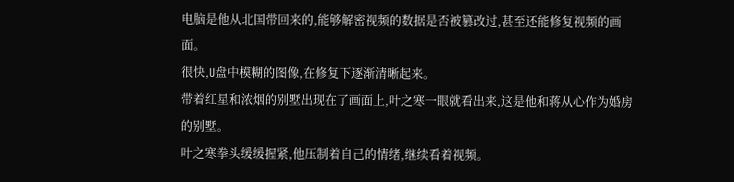电脑是他从北国带回来的,能够解密视频的数据是否被篡改过,甚至还能修复视频的画面。
很快,U盘中模糊的图像,在修复下逐渐清晰起来。
带着红星和浓烟的别墅出现在了画面上,叶之寒一眼就看出来,这是他和蒋从心作为婚房的别墅。
叶之寒拳头缓缓握紧,他压制着自己的情绪,继续看着视频。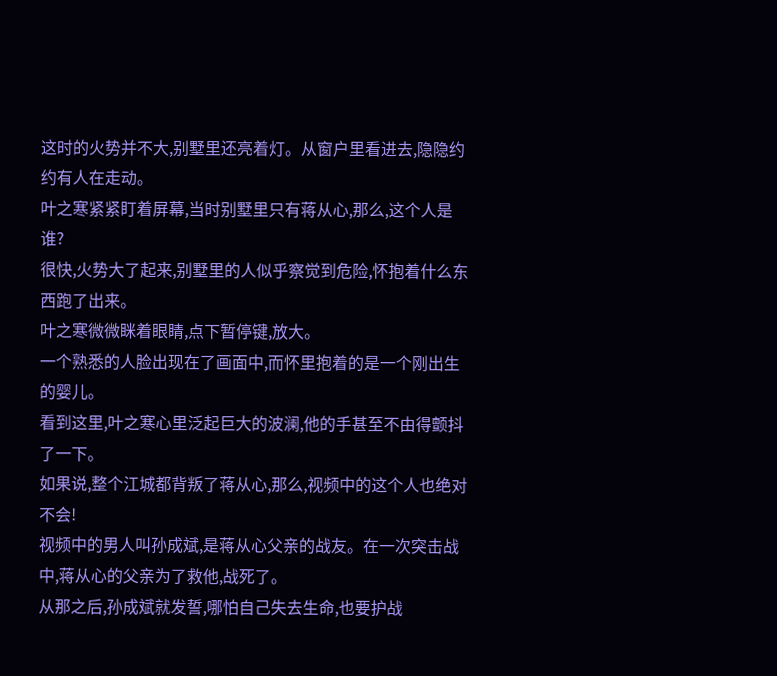这时的火势并不大,别墅里还亮着灯。从窗户里看进去,隐隐约约有人在走动。
叶之寒紧紧盯着屏幕,当时别墅里只有蒋从心,那么,这个人是谁?
很快,火势大了起来,别墅里的人似乎察觉到危险,怀抱着什么东西跑了出来。
叶之寒微微眯着眼睛,点下暂停键,放大。
一个熟悉的人脸出现在了画面中,而怀里抱着的是一个刚出生的婴儿。
看到这里,叶之寒心里泛起巨大的波澜,他的手甚至不由得颤抖了一下。
如果说,整个江城都背叛了蒋从心,那么,视频中的这个人也绝对不会!
视频中的男人叫孙成斌,是蒋从心父亲的战友。在一次突击战中,蒋从心的父亲为了救他,战死了。
从那之后,孙成斌就发誓,哪怕自己失去生命,也要护战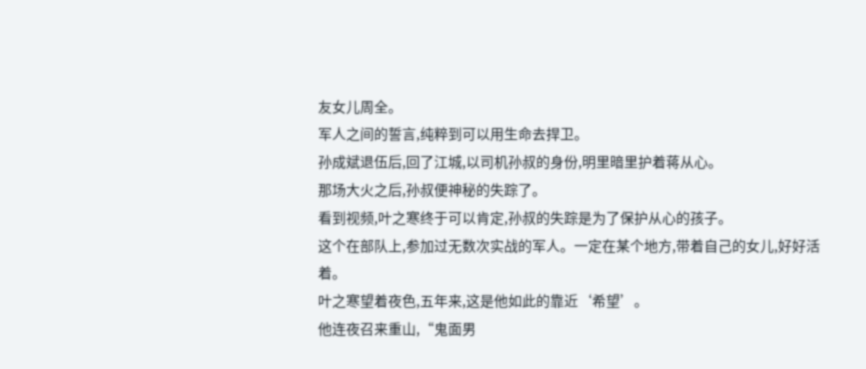友女儿周全。
军人之间的誓言,纯粹到可以用生命去捍卫。
孙成斌退伍后,回了江城,以司机孙叔的身份,明里暗里护着蒋从心。
那场大火之后,孙叔便神秘的失踪了。
看到视频,叶之寒终于可以肯定,孙叔的失踪是为了保护从心的孩子。
这个在部队上,参加过无数次实战的军人。一定在某个地方,带着自己的女儿,好好活着。
叶之寒望着夜色,五年来,这是他如此的靠近‘希望’。
他连夜召来重山,“鬼面男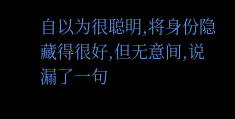自以为很聪明,将身份隐藏得很好,但无意间,说漏了一句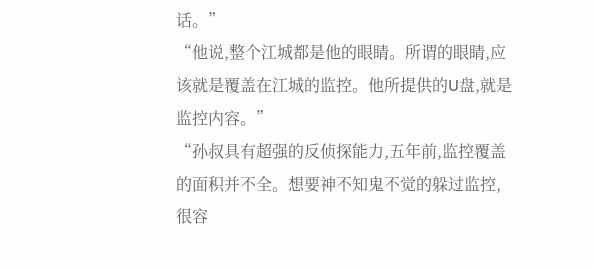话。”
“他说,整个江城都是他的眼睛。所谓的眼睛,应该就是覆盖在江城的监控。他所提供的U盘,就是监控内容。”
“孙叔具有超强的反侦探能力,五年前,监控覆盖的面积并不全。想要神不知鬼不觉的躲过监控,很容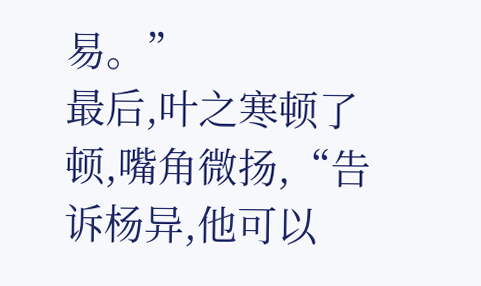易。”
最后,叶之寒顿了顿,嘴角微扬,“告诉杨异,他可以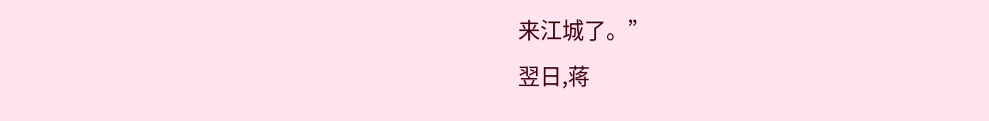来江城了。”
翌日,蒋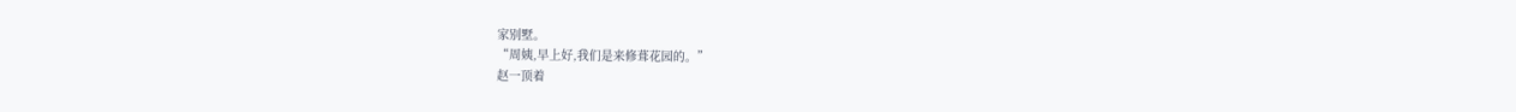家别墅。
“周姨,早上好,我们是来修葺花园的。”
赵一顶着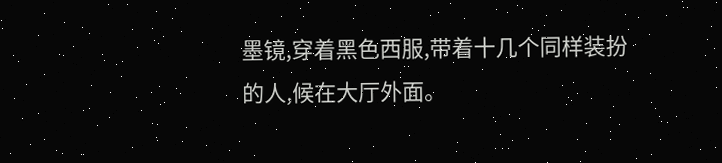墨镜,穿着黑色西服,带着十几个同样装扮的人,候在大厅外面。